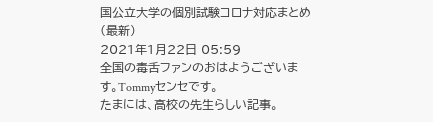国公立大学の個別試験コロナ対応まとめ(最新)
2021年1月22日 05:59
全国の毒舌ファンのおはようございます。Tommyセンセです。
たまには、高校の先生らしい記事。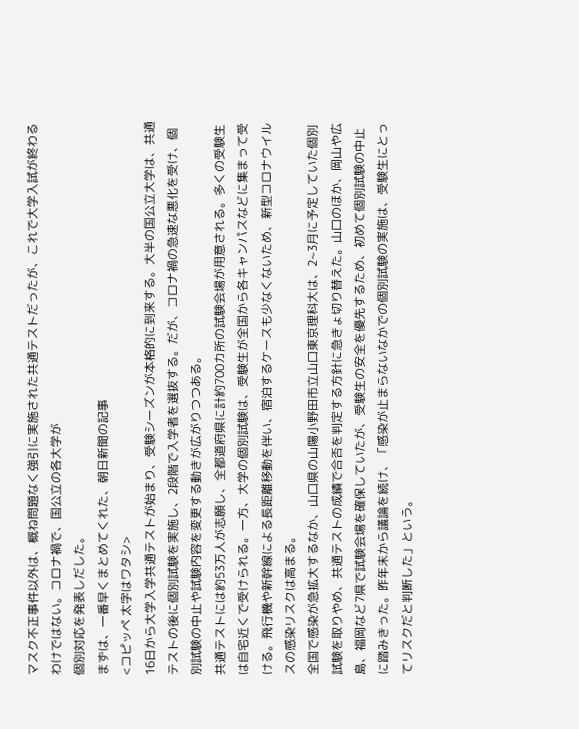マスク不正事件以外は、概ね問題なく強引に実施された共通テストだったが、これで大学入試が終わるわけではない。コロナ禍で、国公立の各大学が
個別対応を発表しだした。
まずは、一番早くまとめてくれた、朝日新聞の記事
<コピッペ 太字はワタシ>
16日から大学入学共通テストが始まり、受験シーズンが本格的に到来する。大半の国公立大学は、共通テストの後に個別試験を実施し、2段階で入学者を選抜する。だが、コロナ禍の急速な悪化を受け、個別試験の中止や試験内容を変更する動きが広がりつつある。
共通テストには約53万人が志願し、全都道府県に計約700カ所の試験会場が用意される。多くの受験生は自宅近くで受けられる。一方、大学の個別試験は、受験生が全国から各キャンパスなどに集まって受ける。飛行機や新幹線による長距離移動を伴い、宿泊するケースも少なくないため、新型コロナウイルスの感染リスクは高まる。
全国で感染が急拡大するなか、山口県の山陽小野田市立山口東京理科大は、2~3月に予定していた個別試験を取りやめ、共通テストの成績で合否を判定する方針に急きょ切り替えた。山口のほか、岡山や広島、福岡など7県で試験会場を確保していたが、受験生の安全を優先するため、初めて個別試験の中止に踏みきった。昨年末から議論を続け、「感染が止まらないなかでの個別試験の実施は、受験生にとってリスクだと判断した」という。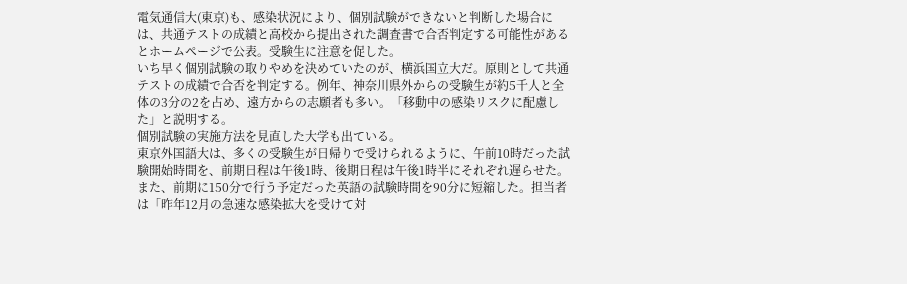電気通信大(東京)も、感染状況により、個別試験ができないと判断した場合には、共通テストの成績と高校から提出された調査書で合否判定する可能性があるとホームページで公表。受験生に注意を促した。
いち早く個別試験の取りやめを決めていたのが、横浜国立大だ。原則として共通テストの成績で合否を判定する。例年、神奈川県外からの受験生が約5千人と全体の3分の2を占め、遠方からの志願者も多い。「移動中の感染リスクに配慮した」と説明する。
個別試験の実施方法を見直した大学も出ている。
東京外国語大は、多くの受験生が日帰りで受けられるように、午前10時だった試験開始時間を、前期日程は午後1時、後期日程は午後1時半にそれぞれ遅らせた。また、前期に150分で行う予定だった英語の試験時間を90分に短縮した。担当者は「昨年12月の急速な感染拡大を受けて対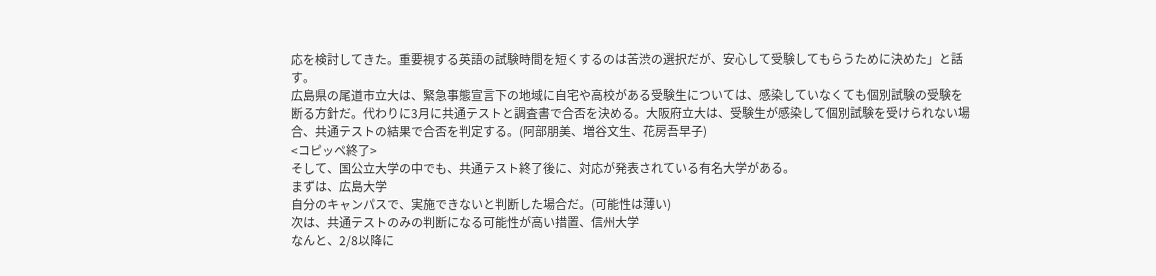応を検討してきた。重要視する英語の試験時間を短くするのは苦渋の選択だが、安心して受験してもらうために決めた」と話す。
広島県の尾道市立大は、緊急事態宣言下の地域に自宅や高校がある受験生については、感染していなくても個別試験の受験を断る方針だ。代わりに3月に共通テストと調査書で合否を決める。大阪府立大は、受験生が感染して個別試験を受けられない場合、共通テストの結果で合否を判定する。(阿部朋美、増谷文生、花房吾早子)
<コピッペ終了>
そして、国公立大学の中でも、共通テスト終了後に、対応が発表されている有名大学がある。
まずは、広島大学
自分のキャンパスで、実施できないと判断した場合だ。(可能性は薄い)
次は、共通テストのみの判断になる可能性が高い措置、信州大学
なんと、2/8以降に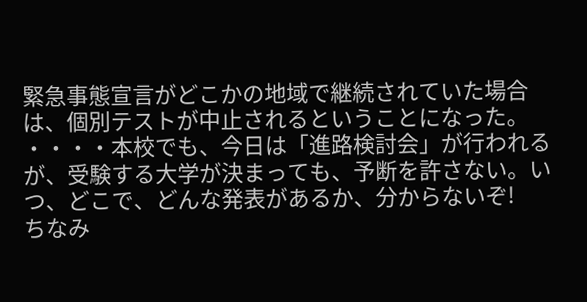緊急事態宣言がどこかの地域で継続されていた場合は、個別テストが中止されるということになった。
・・・・本校でも、今日は「進路検討会」が行われるが、受験する大学が決まっても、予断を許さない。いつ、どこで、どんな発表があるか、分からないぞ!
ちなみ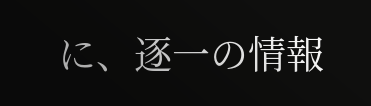に、逐一の情報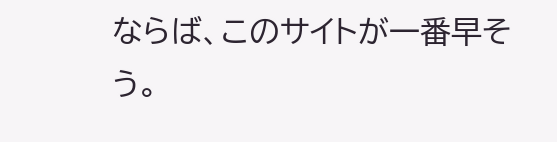ならば、このサイトが一番早そう。